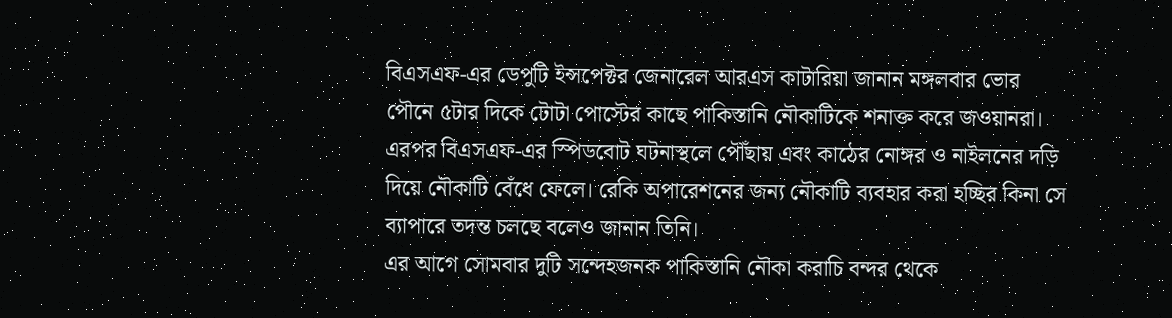বিএসএফ-এর ডেপুটি ইন্সপেক্টর জেনারেল আরএস কাটারিয়া জানান মঙ্গলবার ভোর পৌনে ৫টার দিকে টোটা পোস্টের কাছে পাকিস্তানি নৌকাটিকে শনাক্ত করে জওয়ানরা। এরপর বিএসএফ-এর স্পিডবোট ঘটনাস্থলে পৌঁছায় এবং কাঠের নোঙ্গর ও নাইলনের দড়ি দিয়ে নৌকাটি বেঁধে ফেলে। রেকি অপারেশনের জন্য নৌকাটি ব্যবহার করা হচ্ছির কিনা সে ব্যাপারে তদন্ত চলছে বলেও জানান তিনি।
এর আগে সোমবার দুটি সন্দেহজনক পাকিস্তানি নৌকা করাচি বন্দর থেকে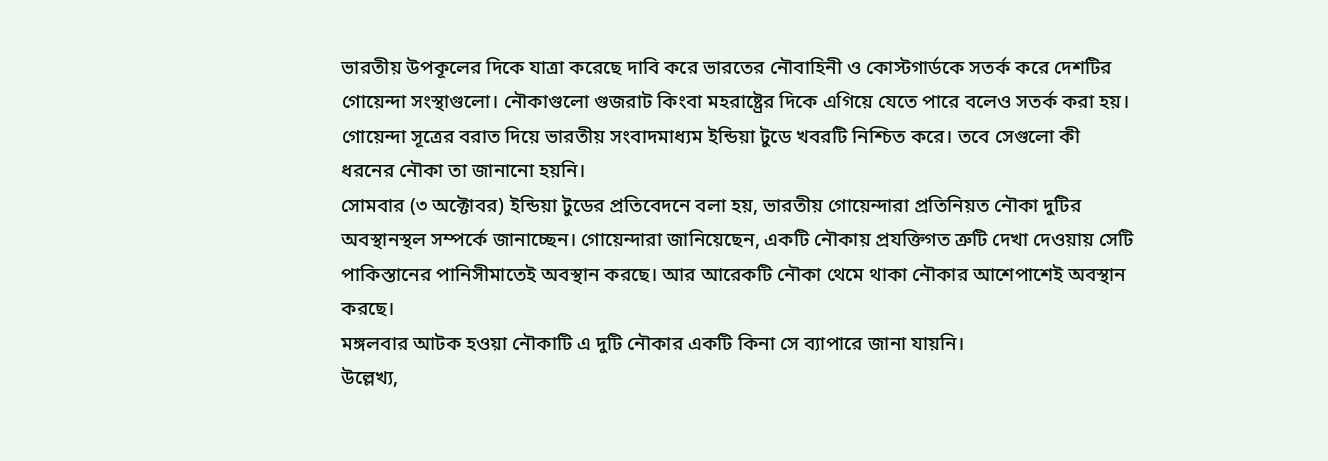ভারতীয় উপকূলের দিকে যাত্রা করেছে দাবি করে ভারতের নৌবাহিনী ও কোস্টগার্ডকে সতর্ক করে দেশটির গোয়েন্দা সংস্থাগুলো। নৌকাগুলো গুজরাট কিংবা মহরাষ্ট্রের দিকে এগিয়ে যেতে পারে বলেও সতর্ক করা হয়। গোয়েন্দা সূত্রের বরাত দিয়ে ভারতীয় সংবাদমাধ্যম ইন্ডিয়া টুডে খবরটি নিশ্চিত করে। তবে সেগুলো কী ধরনের নৌকা তা জানানো হয়নি।
সোমবার (৩ অক্টোবর) ইন্ডিয়া টুডের প্রতিবেদনে বলা হয়, ভারতীয় গোয়েন্দারা প্রতিনিয়ত নৌকা দুটির অবস্থানস্থল সম্পর্কে জানাচ্ছেন। গোয়েন্দারা জানিয়েছেন, একটি নৌকায় প্রযক্তিগত ত্রুটি দেখা দেওয়ায় সেটি পাকিস্তানের পানিসীমাতেই অবস্থান করছে। আর আরেকটি নৌকা থেমে থাকা নৌকার আশেপাশেই অবস্থান করছে।
মঙ্গলবার আটক হওয়া নৌকাটি এ দুটি নৌকার একটি কিনা সে ব্যাপারে জানা যায়নি।
উল্লেখ্য,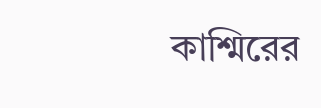কাশ্মিরের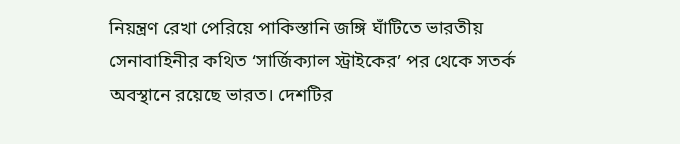নিয়ন্ত্রণ রেখা পেরিয়ে পাকিস্তানি জঙ্গি ঘাঁটিতে ভারতীয় সেনাবাহিনীর কথিত ‘সার্জিক্যাল স্ট্রাইকের’ পর থেকে সতর্ক অবস্থানে রয়েছে ভারত। দেশটির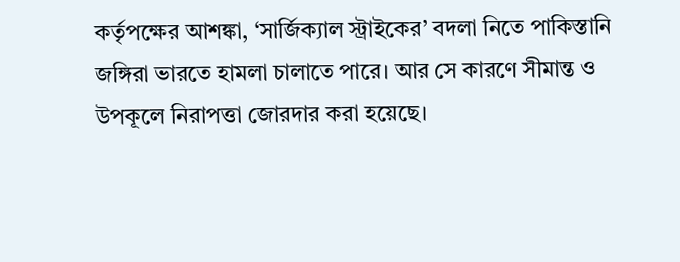কর্তৃপক্ষের আশঙ্কা, ‘সার্জিক্যাল স্ট্রাইকের’ বদলা নিতে পাকিস্তানি জঙ্গিরা ভারতে হামলা চালাতে পারে। আর সে কারণে সীমান্ত ও উপকূলে নিরাপত্তা জোরদার করা হয়েছে।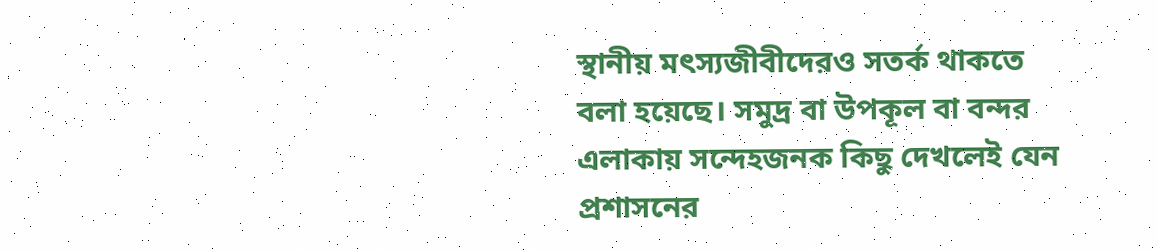স্থানীয় মৎস্যজীবীদেরও সতর্ক থাকতে বলা হয়েছে। সমুদ্র বা উপকূল বা বন্দর এলাকায় সন্দেহজনক কিছু দেখলেই যেন প্রশাসনের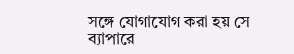সঙ্গে যোগাযোগ করা হয় সে ব্যাপারে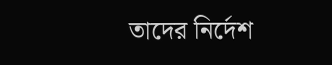তাদের নির্দেশ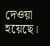দেওয়া হয়েছে।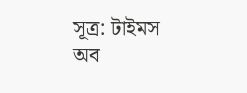সূত্র: টাইমস অব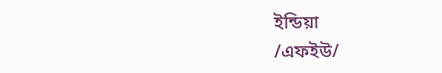ইন্ডিয়া
/এফইউ/